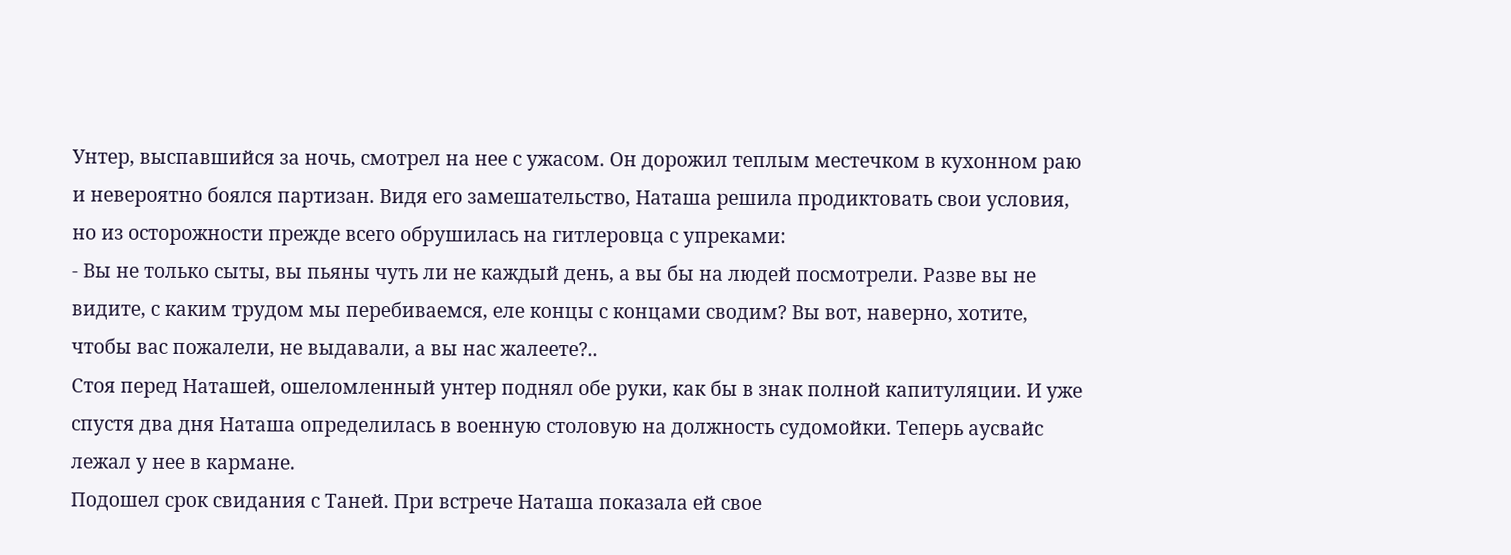Унтер, выспавшийся за ночь, смотрел на нее с ужасом. Он дорожил теплым местечком в кухонном раю и невероятно боялся партизан. Видя его замешательство, Наташа решила продиктовать свои условия, но из осторожности прежде всего обрушилась на гитлеровца с упреками:
- Вы не только сыты, вы пьяны чуть ли не каждый день, а вы бы на людей посмотрели. Разве вы не видите, с каким трудом мы перебиваемся, еле концы с концами сводим? Вы вот, наверно, хотите, чтобы вас пожалели, не выдавали, а вы нас жалеете?..
Стоя перед Наташей, ошеломленный унтер поднял обе руки, как бы в знак полной капитуляции. И уже спустя два дня Наташа определилась в военную столовую на должность судомойки. Теперь аусвайс лежал у нее в кармане.
Подошел срок свидания с Таней. При встрече Наташа показала ей свое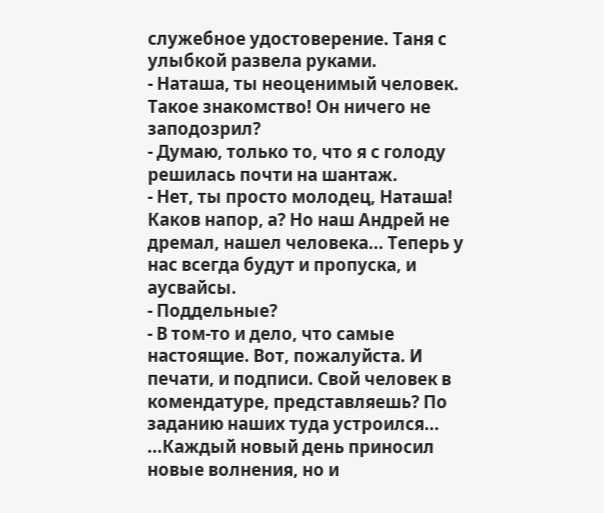служебное удостоверение. Таня с улыбкой развела руками.
- Наташа, ты неоценимый человек. Такое знакомство! Он ничего не заподозрил?
- Думаю, только то, что я с голоду решилась почти на шантаж.
- Нет, ты просто молодец, Наташа! Каков напор, а? Но наш Андрей не дремал, нашел человека... Теперь у нас всегда будут и пропуска, и аусвайсы.
- Поддельные?
- В том-то и дело, что самые настоящие. Вот, пожалуйста. И печати, и подписи. Свой человек в комендатуре, представляешь? По заданию наших туда устроился...
...Каждый новый день приносил новые волнения, но и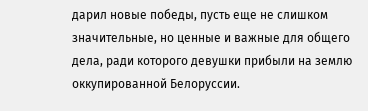дарил новые победы, пусть еще не слишком значительные, но ценные и важные для общего дела, ради которого девушки прибыли на землю оккупированной Белоруссии.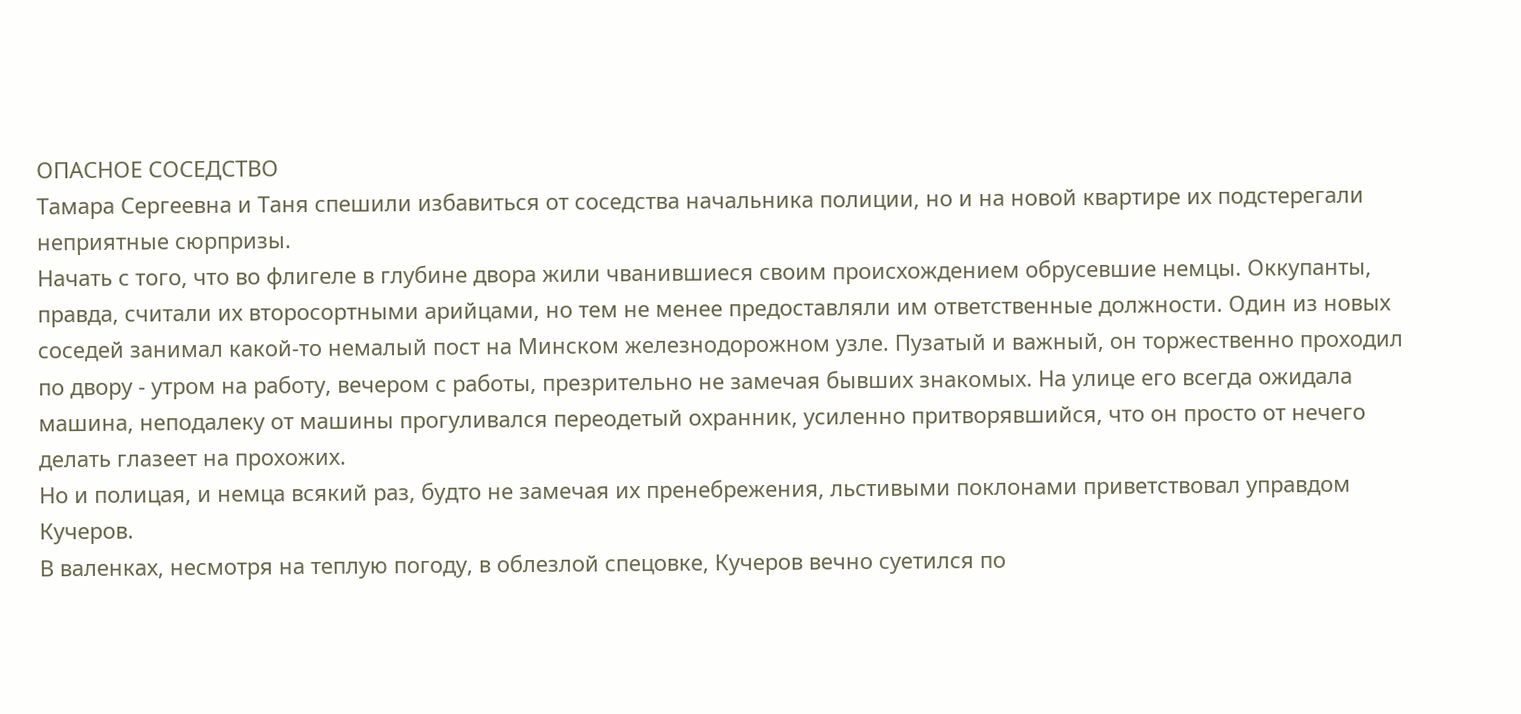ОПАСНОЕ СОСЕДСТВО
Тамара Сергеевна и Таня спешили избавиться от соседства начальника полиции, но и на новой квартире их подстерегали неприятные сюрпризы.
Начать с того, что во флигеле в глубине двора жили чванившиеся своим происхождением обрусевшие немцы. Оккупанты, правда, считали их второсортными арийцами, но тем не менее предоставляли им ответственные должности. Один из новых соседей занимал какой-то немалый пост на Минском железнодорожном узле. Пузатый и важный, он торжественно проходил по двору - утром на работу, вечером с работы, презрительно не замечая бывших знакомых. На улице его всегда ожидала машина, неподалеку от машины прогуливался переодетый охранник, усиленно притворявшийся, что он просто от нечего делать глазеет на прохожих.
Но и полицая, и немца всякий раз, будто не замечая их пренебрежения, льстивыми поклонами приветствовал управдом Кучеров.
В валенках, несмотря на теплую погоду, в облезлой спецовке, Кучеров вечно суетился по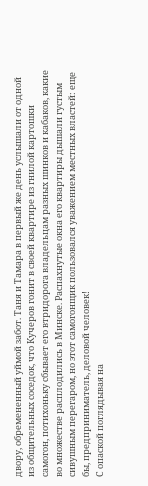двору, обремененный уймой забот. Таня и Тамара в первый же день услышали от одной из общительных соседок, что Кучеров гонит в своей квартире из гнилой картошки самогон, потихоньку сбывает его втридорога владельцам разных шинков и кабаков, какие во множестве расплодились в Минске. Распахнутые окна его квартиры дышали густым сивушным перегаром, но этот самогонщик пользовался уважением местных властей: еще бы, предприниматель, деловой человек!
С опаской поглядывая на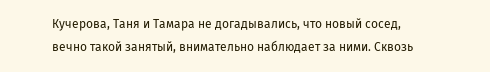Кучерова, Таня и Тамара не догадывались, что новый сосед, вечно такой занятый, внимательно наблюдает за ними. Сквозь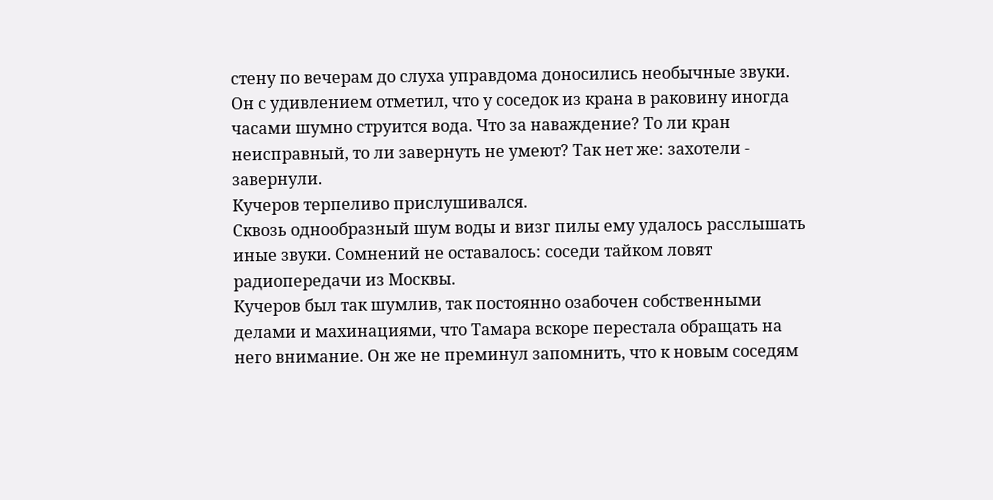стену по вечерам до слуха управдома доносились необычные звуки. Он с удивлением отметил, что у соседок из крана в раковину иногда часами шумно струится вода. Что за наваждение? То ли кран неисправный, то ли завернуть не умеют? Так нет же: захотели - завернули.
Кучеров терпеливо прислушивался.
Сквозь однообразный шум воды и визг пилы ему удалось расслышать иные звуки. Сомнений не оставалось: соседи тайком ловят радиопередачи из Москвы.
Кучеров был так шумлив, так постоянно озабочен собственными делами и махинациями, что Тамара вскоре перестала обращать на него внимание. Он же не преминул запомнить, что к новым соседям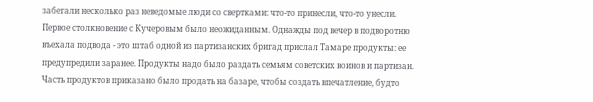забегали несколько раз неведомые люди со свертками: что-то принесли, что-то унесли.
Первое столкновение с Кучеровым было неожиданным. Однажды под вечер в подворотню въехала подвода - это штаб одной из партизанских бригад прислал Тамаре продукты: ее предупредили заранее. Продукты надо было раздать семьям советских воинов и партизан. Часть продуктов приказано было продать на базаре, чтобы создать впечатление, будто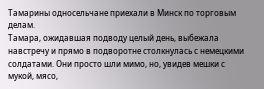Тамарины односельчане приехали в Минск по торговым делам.
Тамара, ожидавшая подводу целый день, выбежала навстречу и прямо в подворотне столкнулась с немецкими солдатами. Они просто шли мимо, но, увидев мешки с мукой, мясо,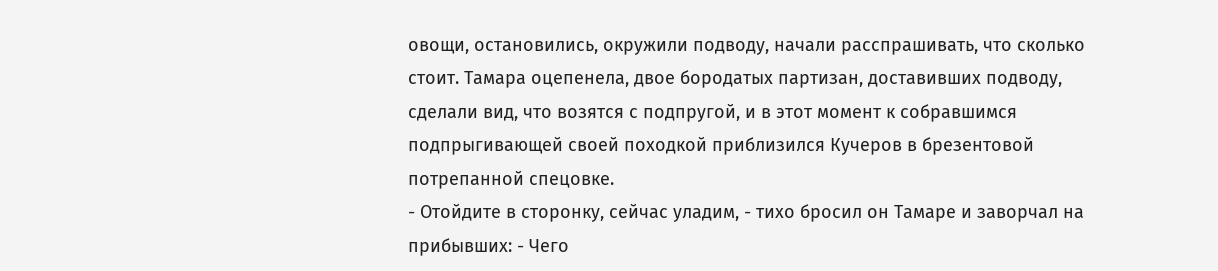овощи, остановились, окружили подводу, начали расспрашивать, что сколько стоит. Тамара оцепенела, двое бородатых партизан, доставивших подводу, сделали вид, что возятся с подпругой, и в этот момент к собравшимся подпрыгивающей своей походкой приблизился Кучеров в брезентовой потрепанной спецовке.
- Отойдите в сторонку, сейчас уладим, - тихо бросил он Тамаре и заворчал на прибывших: - Чего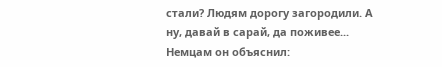стали? Людям дорогу загородили. А ну, давай в сарай, да поживее...
Немцам он объяснил: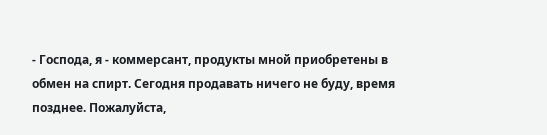- Господа, я - коммерсант, продукты мной приобретены в обмен на спирт. Сегодня продавать ничего не буду, время позднее. Пожалуйста,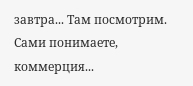завтра... Там посмотрим. Сами понимаете, коммерция...